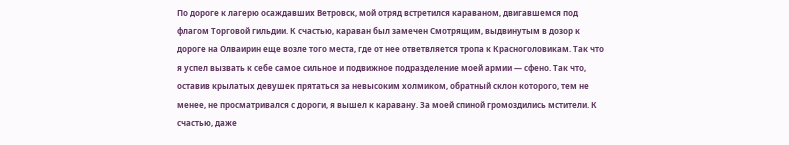По дороге к лагерю осаждавших Ветровск, мой отряд встретился караваном, двигавшемся под флагом Торговой гильдии. К счастью, караван был замечен Смотрящим, выдвинутым в дозор к дороге на Олваирин еще возле того места, где от нее ответвляется тропа к Красноголовикам. Так что я успел вызвать к себе самое сильное и подвижное подразделение моей армии — сфено. Так что, оставив крылатых девушек прятаться за невысоким холмиком, обратный склон которого, тем не менее, не просматривался с дороги, я вышел к каравану. За моей спиной громоздились мстители. К счастью, даже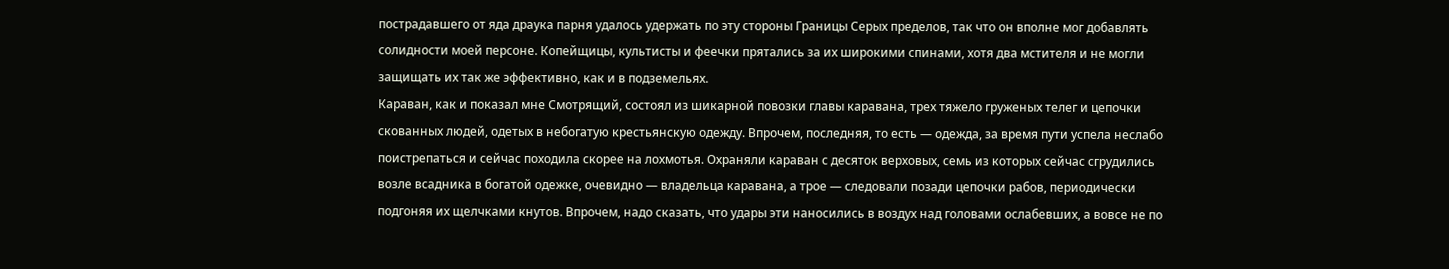пострадавшего от яда драука парня удалось удержать по эту стороны Границы Серых пределов, так что он вполне мог добавлять солидности моей персоне. Копейщицы, культисты и феечки прятались за их широкими спинами, хотя два мстителя и не могли защищать их так же эффективно, как и в подземельях.
Караван, как и показал мне Смотрящий, состоял из шикарной повозки главы каравана, трех тяжело груженых телег и цепочки скованных людей, одетых в небогатую крестьянскую одежду. Впрочем, последняя, то есть — одежда, за время пути успела неслабо поистрепаться и сейчас походила скорее на лохмотья. Охраняли караван с десяток верховых, семь из которых сейчас сгрудились возле всадника в богатой одежке, очевидно — владельца каравана, а трое — следовали позади цепочки рабов, периодически подгоняя их щелчками кнутов. Впрочем, надо сказать, что удары эти наносились в воздух над головами ослабевших, а вовсе не по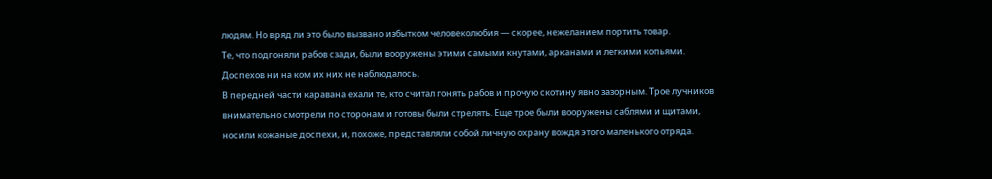людям. Но вряд ли это было вызвано избытком человеколюбия — скорее, нежеланием портить товар.
Те, что подгоняли рабов сзади, были вооружены этими самыми кнутами, арканами и легкими копьями. Доспехов ни на ком их них не наблюдалось.
В передней части каравана ехали те, кто считал гонять рабов и прочую скотину явно зазорным. Трое лучников внимательно смотрели по сторонам и готовы были стрелять. Еще трое были вооружены саблями и щитами, носили кожаные доспехи, и, похоже, представляли собой личную охрану вождя этого маленького отряда.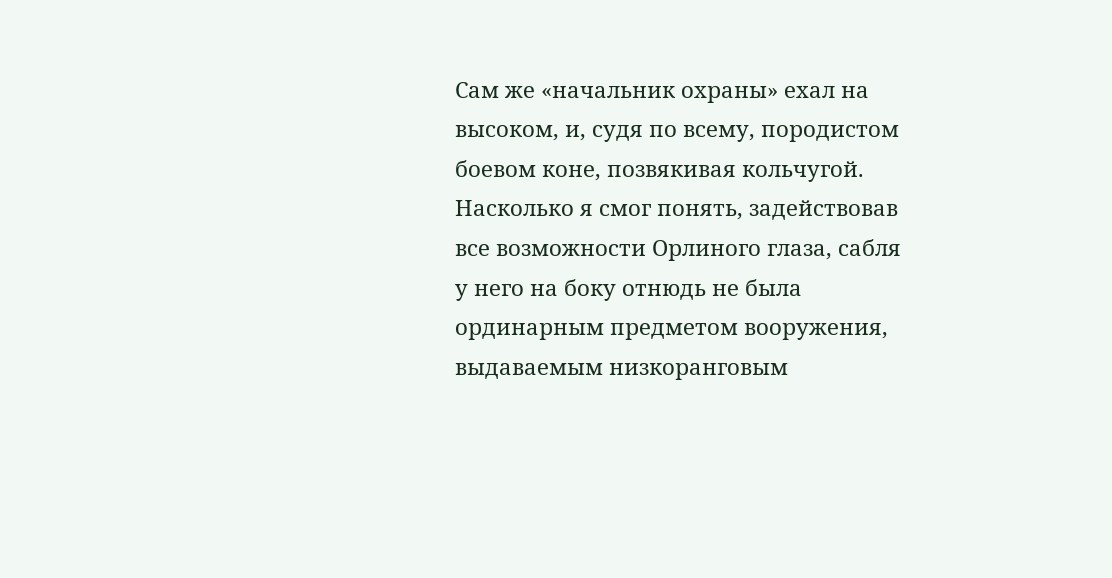Сам же «начальник охраны» ехал на высоком, и, судя по всему, породистом боевом коне, позвякивая кольчугой. Насколько я смог понять, задействовав все возможности Орлиного глаза, сабля у него на боку отнюдь не была ординарным предметом вооружения, выдаваемым низкоранговым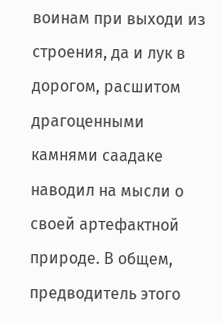воинам при выходи из строения, да и лук в дорогом, расшитом драгоценными камнями саадаке наводил на мысли о своей артефактной природе. В общем, предводитель этого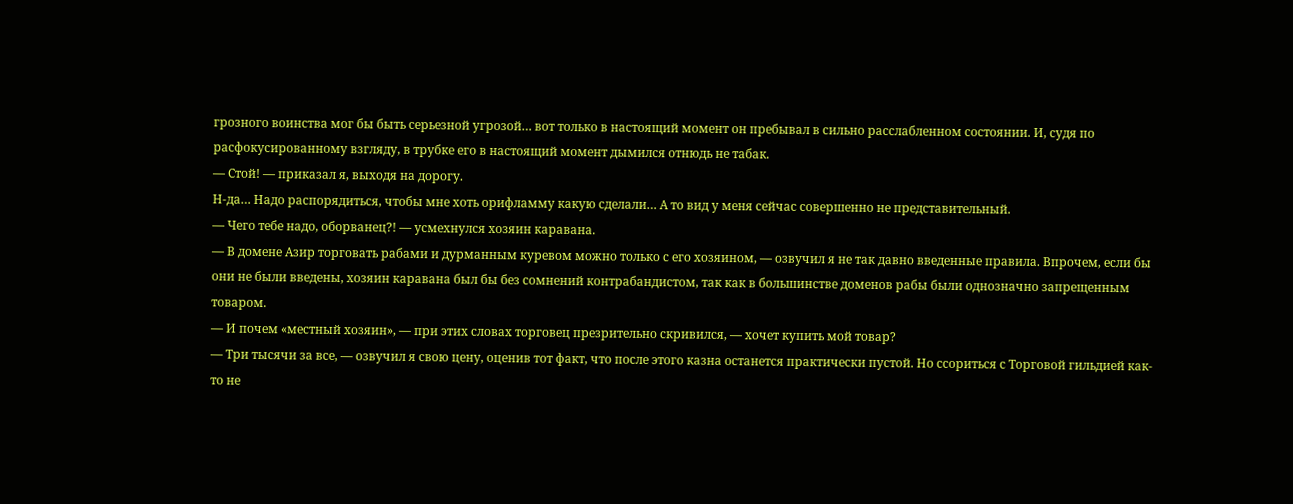грозного воинства мог бы быть серьезной угрозой… вот только в настоящий момент он пребывал в сильно расслабленном состоянии. И, судя по расфокусированному взгляду, в трубке его в настоящий момент дымился отнюдь не табак.
— Стой! — приказал я, выходя на дорогу.
Н-да… Надо распорядиться, чтобы мне хоть орифламму какую сделали… А то вид у меня сейчас совершенно не представительный.
— Чего тебе надо, оборванец?! — усмехнулся хозяин каравана.
— В домене Азир торговать рабами и дурманным куревом можно только с его хозяином, — озвучил я не так давно введенные правила. Впрочем, если бы они не были введены, хозяин каравана был бы без сомнений контрабандистом, так как в большинстве доменов рабы были однозначно запрещенным товаром.
— И почем «местный хозяин», — при этих словах торговец презрительно скривился, — хочет купить мой товар?
— Три тысячи за все, — озвучил я свою цену, оценив тот факт, что после этого казна останется практически пустой. Но ссориться с Торговой гильдией как-то не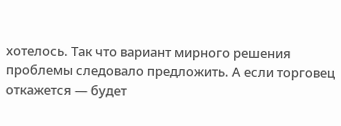хотелось. Так что вариант мирного решения проблемы следовало предложить. А если торговец откажется — будет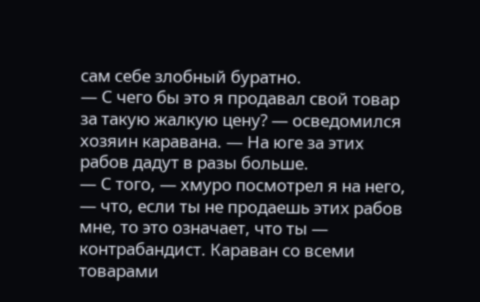сам себе злобный буратно.
— С чего бы это я продавал свой товар за такую жалкую цену? — осведомился хозяин каравана. — На юге за этих рабов дадут в разы больше.
— С того, — хмуро посмотрел я на него, — что, если ты не продаешь этих рабов мне, то это означает, что ты — контрабандист. Караван со всеми товарами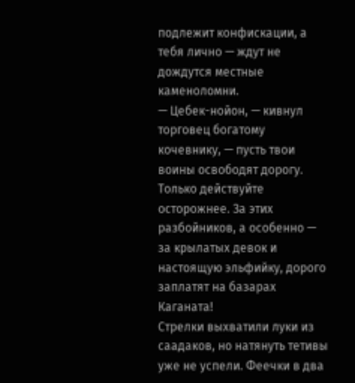подлежит конфискации, а тебя лично — ждут не дождутся местные каменоломни.
— Цебек-нойон, — кивнул торговец богатому кочевнику, — пусть твои воины освободят дорогу. Только действуйте осторожнее. За этих разбойников, а особенно — за крылатых девок и настоящую эльфийку, дорого заплатят на базарах Каганата!
Стрелки выхватили луки из саадаков, но натянуть тетивы уже не успели. Феечки в два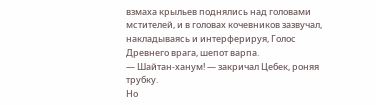взмаха крыльев поднялись над головами мстителей, и в головах кочевников зазвучал, накладываясь и интерферируя, Голос Древнего врага, шепот варпа.
— Шайтан-ханум! — закричал Цебек, роняя трубку.
Но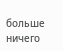больше ничего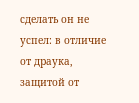сделать он не успел: в отличие от драука, защитой от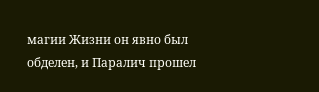магии Жизни он явно был обделен, и Паралич прошел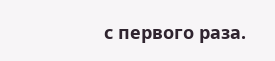с первого раза.